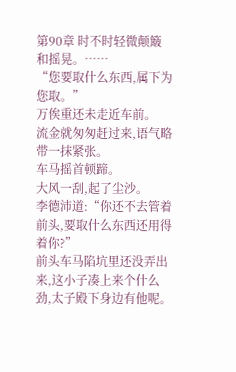第90章 时不时轻微颠簸和摇晃。……
“您要取什么东西,属下为您取。”
万俟重还未走近车前。
流金就匆匆赶过来,语气略带一抹紧张。
车马摇首顿蹄。
大风一刮,起了尘沙。
李德沛道:“你还不去管着前头,要取什么东西还用得着你?”
前头车马陷坑里还没弄出来,这小子凑上来个什么劲,太子殿下身边有他呢。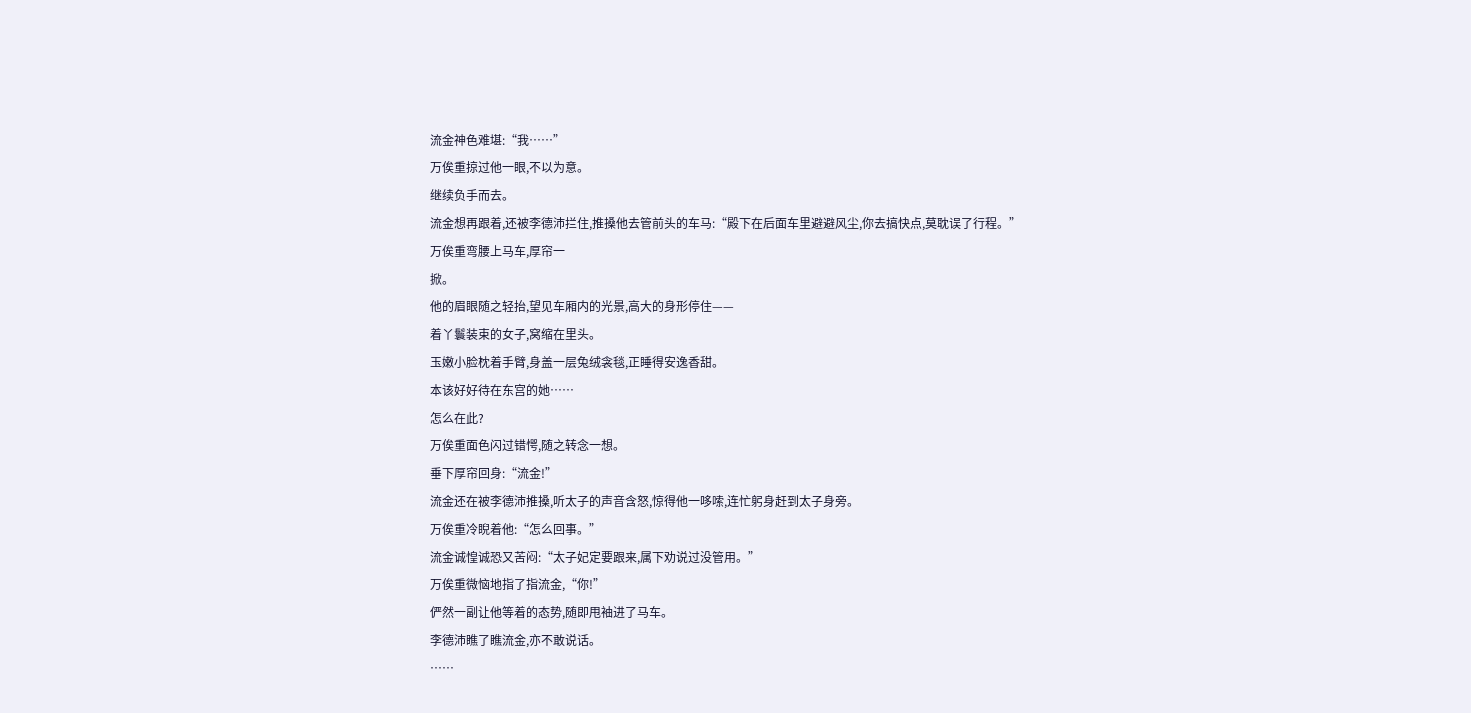流金神色难堪:“我……”
万俟重掠过他一眼,不以为意。
继续负手而去。
流金想再跟着,还被李德沛拦住,推搡他去管前头的车马:“殿下在后面车里避避风尘,你去搞快点,莫耽误了行程。”
万俟重弯腰上马车,厚帘一
掀。
他的眉眼随之轻抬,望见车厢内的光景,高大的身形停住——
着丫鬟装束的女子,窝缩在里头。
玉嫩小脸枕着手臂,身盖一层兔绒衾毯,正睡得安逸香甜。
本该好好待在东宫的她……
怎么在此?
万俟重面色闪过错愕,随之转念一想。
垂下厚帘回身:“流金!”
流金还在被李德沛推搡,听太子的声音含怒,惊得他一哆嗦,连忙躬身赶到太子身旁。
万俟重冷睨着他:“怎么回事。”
流金诚惶诚恐又苦闷:“太子妃定要跟来,属下劝说过没管用。”
万俟重微恼地指了指流金,“你!”
俨然一副让他等着的态势,随即甩袖进了马车。
李德沛瞧了瞧流金,亦不敢说话。
……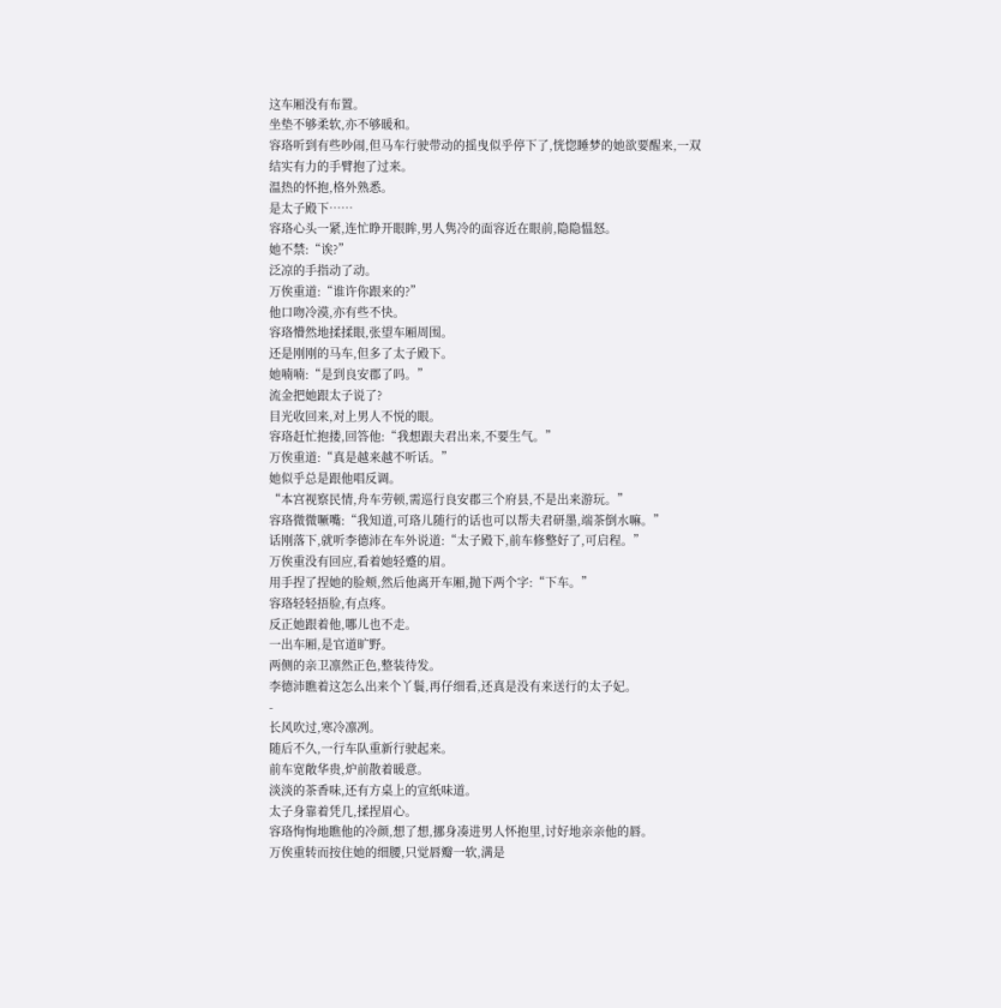这车厢没有布置。
坐垫不够柔软,亦不够暖和。
容珞听到有些吵闹,但马车行驶带动的摇曳似乎停下了,恍惚睡梦的她欲要醒来,一双结实有力的手臂抱了过来。
温热的怀抱,格外熟悉。
是太子殿下……
容珞心头一紧,连忙睁开眼眸,男人隽冷的面容近在眼前,隐隐愠怒。
她不禁:“诶?”
泛凉的手指动了动。
万俟重道:“谁许你跟来的?”
他口吻冷漠,亦有些不快。
容珞懵然地揉揉眼,张望车厢周围。
还是刚刚的马车,但多了太子殿下。
她喃喃:“是到良安郡了吗。”
流金把她跟太子说了?
目光收回来,对上男人不悦的眼。
容珞赶忙抱搂,回答他:“我想跟夫君出来,不要生气。”
万俟重道:“真是越来越不听话。”
她似乎总是跟他唱反调。
“本宫视察民情,舟车劳顿,需巡行良安郡三个府县,不是出来游玩。”
容珞微微噘嘴:“我知道,可珞儿随行的话也可以帮夫君研墨,端茶倒水嘛。”
话刚落下,就听李德沛在车外说道:“太子殿下,前车修整好了,可启程。”
万俟重没有回应,看着她轻蹙的眉。
用手捏了捏她的脸颊,然后他离开车厢,抛下两个字:“下车。”
容珞轻轻捂脸,有点疼。
反正她跟着他,哪儿也不走。
一出车厢,是官道旷野。
两侧的亲卫凛然正色,整装待发。
李德沛瞧着这怎么出来个丫鬟,再仔细看,还真是没有来送行的太子妃。
-
长风吹过,寒冷凛冽。
随后不久,一行车队重新行驶起来。
前车宽敞华贵,炉前散着暖意。
淡淡的茶香味,还有方桌上的宣纸味道。
太子身靠着凭几,揉捏眉心。
容珞恂恂地瞧他的冷颜,想了想,挪身凑进男人怀抱里,讨好地亲亲他的唇。
万俟重转而按住她的细腰,只觉唇瓣一软,满是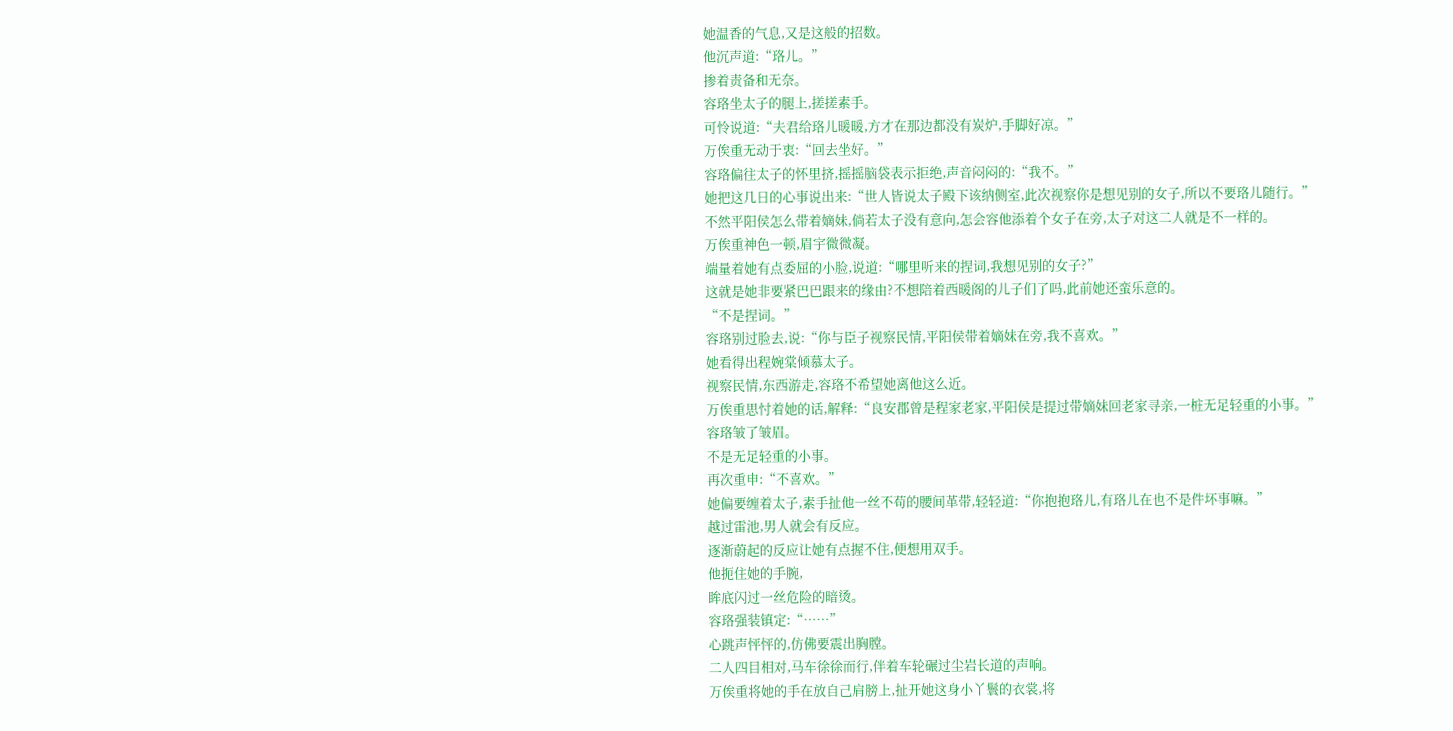她温香的气息,又是这般的招数。
他沉声道:“珞儿。”
掺着责备和无奈。
容珞坐太子的腿上,搓搓素手。
可怜说道:“夫君给珞儿暖暖,方才在那边都没有炭炉,手脚好凉。”
万俟重无动于衷:“回去坐好。”
容珞偏往太子的怀里挤,摇摇脑袋表示拒绝,声音闷闷的:“我不。”
她把这几日的心事说出来:“世人皆说太子殿下该纳侧室,此次视察你是想见别的女子,所以不要珞儿随行。”
不然平阳侯怎么带着嫡妹,倘若太子没有意向,怎会容他添着个女子在旁,太子对这二人就是不一样的。
万俟重神色一顿,眉宇微微凝。
端量着她有点委屈的小脸,说道:“哪里听来的捏词,我想见别的女子?”
这就是她非要紧巴巴跟来的缘由?不想陪着西暖阁的儿子们了吗,此前她还蛮乐意的。
“不是捏词。”
容珞别过脸去,说:“你与臣子视察民情,平阳侯带着嫡妹在旁,我不喜欢。”
她看得出程婉棠倾慕太子。
视察民情,东西游走,容珞不希望她离他这么近。
万俟重思忖着她的话,解释:“良安郡曾是程家老家,平阳侯是提过带嫡妹回老家寻亲,一桩无足轻重的小事。”
容珞皱了皱眉。
不是无足轻重的小事。
再次重申:“不喜欢。”
她偏要缠着太子,素手扯他一丝不苟的腰间革带,轻轻道:“你抱抱珞儿,有珞儿在也不是件坏事嘛。”
越过雷池,男人就会有反应。
逐渐蔚起的反应让她有点握不住,便想用双手。
他扼住她的手腕,
眸底闪过一丝危险的暗烫。
容珞强装镇定:“……”
心跳声怦怦的,仿佛要震出胸膛。
二人四目相对,马车徐徐而行,伴着车轮碾过尘岩长道的声响。
万俟重将她的手在放自己肩膀上,扯开她这身小丫鬟的衣裳,将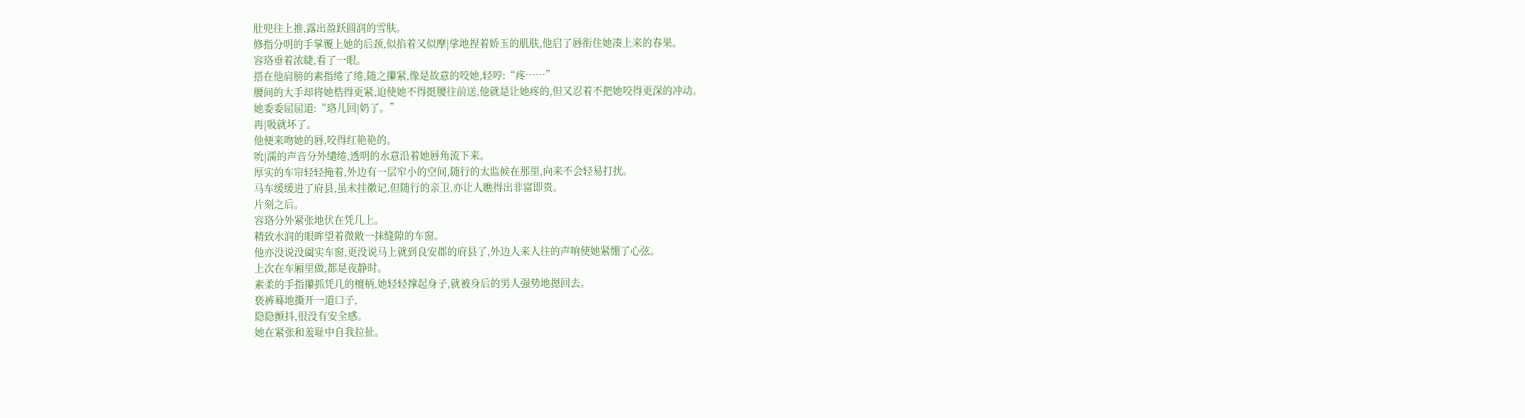肚兜往上推,露出盈跃圆润的雪肤。
修指分明的手掌覆上她的后颈,似掐着又似摩|挲地捏着娇玉的肌肤,他启了唇衔住她凑上来的春果。
容珞垂着浓睫,看了一眼。
搭在他肩膀的素指绻了绻,随之攥紧,像是故意的咬她,轻哼:“疼……”
腰间的大手却将她梏得更紧,迫使她不得挺腰往前送,他就是让她疼的,但又忍着不把她咬得更深的冲动。
她委委屈屈道:“珞儿回|奶了。”
再|吸就坏了。
他便来吻她的唇,咬得红艳艳的。
吮|濡的声音分外缱绻,透明的水意沿着她唇角流下来。
厚实的车帘轻轻掩着,外边有一层窄小的空间,随行的太监候在那里,向来不会轻易打扰。
马车缓缓进了府县,虽未挂徽记,但随行的亲卫,亦让人瞧得出非富即贵。
片刻之后。
容珞分外紧张地伏在凭几上。
精致水润的眼眸望着微敞一抹缝隙的车窗。
他亦没说没阖实车窗,更没说马上就到良安郡的府县了,外边人来人往的声响使她紧绷了心弦。
上次在车厢里做,都是夜静时。
素柔的手指攥抓凭几的檀柄,她轻轻撑起身子,就被身后的男人强势地摁回去。
亵裤蓦地撕开一道口子,
隐隐颤抖,很没有安全感。
她在紧张和羞耻中自我拉扯。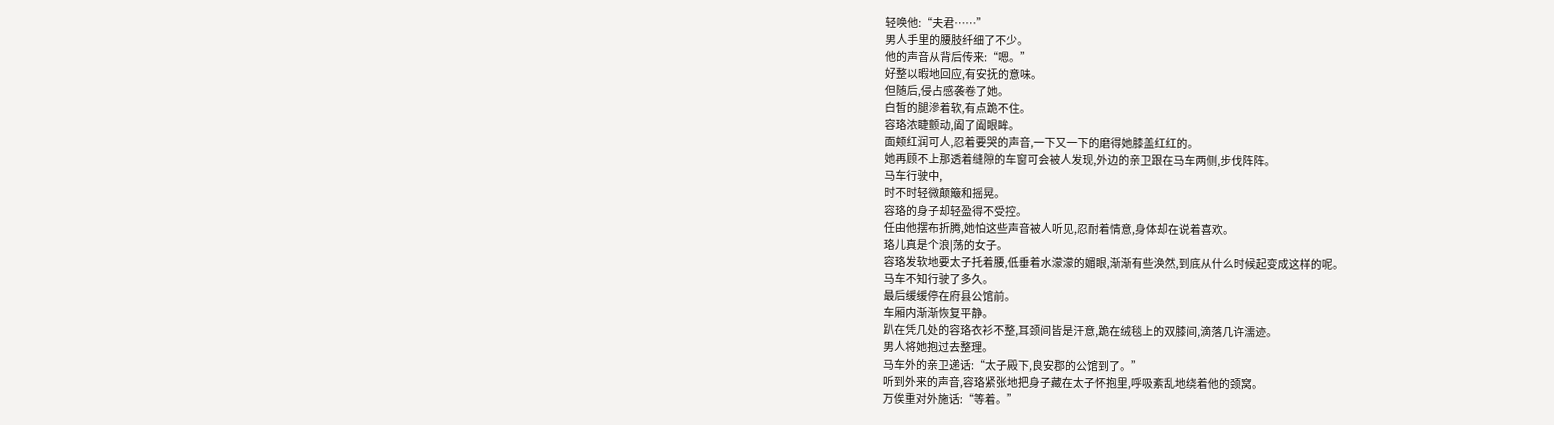轻唤他:“夫君……”
男人手里的腰肢纤细了不少。
他的声音从背后传来:“嗯。”
好整以暇地回应,有安抚的意味。
但随后,侵占感袭卷了她。
白皙的腿滲着软,有点跪不住。
容珞浓睫颤动,阖了阖眼眸。
面颊红润可人,忍着要哭的声音,一下又一下的磨得她膝盖红红的。
她再顾不上那透着缝隙的车窗可会被人发现,外边的亲卫跟在马车两侧,步伐阵阵。
马车行驶中,
时不时轻微颠簸和摇晃。
容珞的身子却轻盈得不受控。
任由他摆布折腾,她怕这些声音被人听见,忍耐着情意,身体却在说着喜欢。
珞儿真是个浪|荡的女子。
容珞发软地要太子托着腰,低垂着水濛濛的媚眼,渐渐有些涣然,到底从什么时候起变成这样的呢。
马车不知行驶了多久。
最后缓缓停在府县公馆前。
车厢内渐渐恢复平静。
趴在凭几处的容珞衣衫不整,耳颈间皆是汗意,跪在绒毯上的双膝间,滴落几许濡迹。
男人将她抱过去整理。
马车外的亲卫递话:“太子殿下,良安郡的公馆到了。”
听到外来的声音,容珞紧张地把身子藏在太子怀抱里,呼吸紊乱地绕着他的颈窝。
万俟重对外施话:“等着。”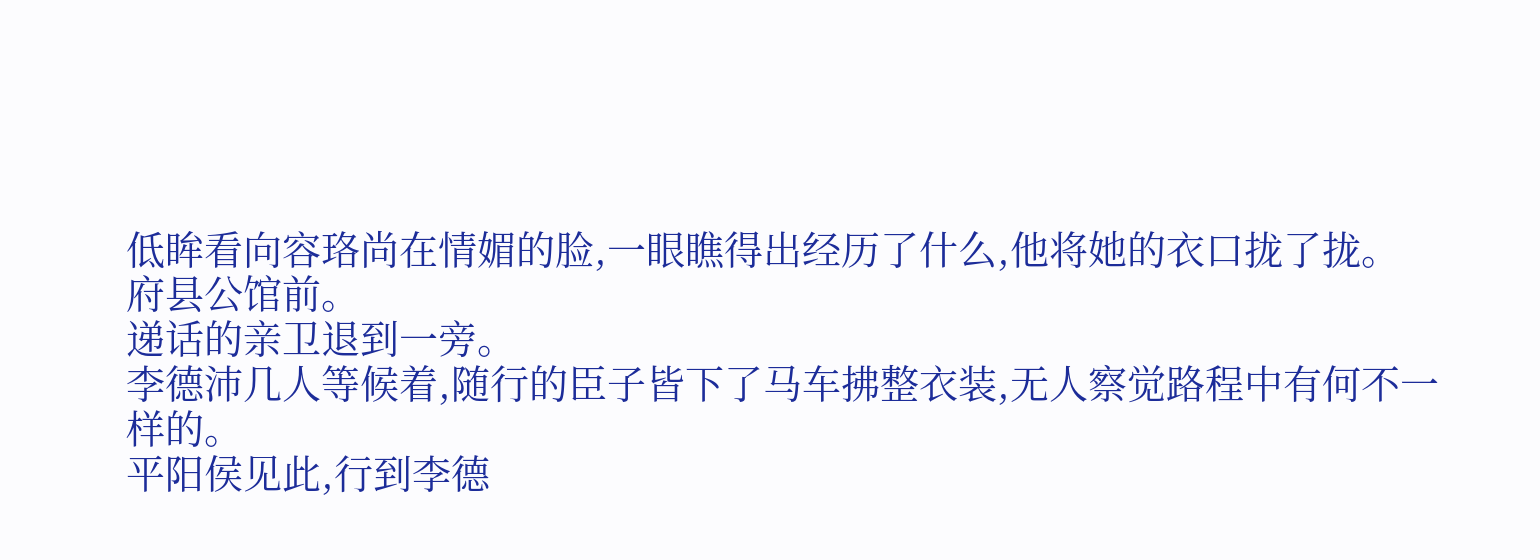低眸看向容珞尚在情媚的脸,一眼瞧得出经历了什么,他将她的衣口拢了拢。
府县公馆前。
递话的亲卫退到一旁。
李德沛几人等候着,随行的臣子皆下了马车拂整衣装,无人察觉路程中有何不一
样的。
平阳侯见此,行到李德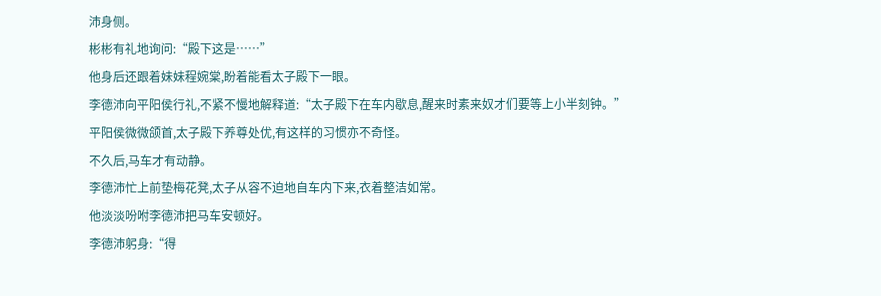沛身侧。
彬彬有礼地询问:“殿下这是……”
他身后还跟着妹妹程婉棠,盼着能看太子殿下一眼。
李德沛向平阳侯行礼,不紧不慢地解释道:“太子殿下在车内歇息,醒来时素来奴才们要等上小半刻钟。”
平阳侯微微颌首,太子殿下养尊处优,有这样的习惯亦不奇怪。
不久后,马车才有动静。
李德沛忙上前垫梅花凳,太子从容不迫地自车内下来,衣着整洁如常。
他淡淡吩咐李德沛把马车安顿好。
李德沛躬身:“得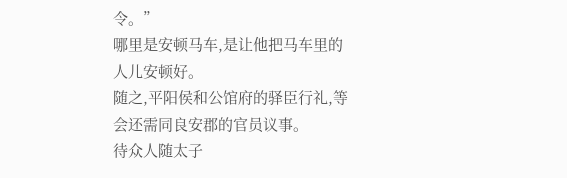令。”
哪里是安顿马车,是让他把马车里的人儿安顿好。
随之,平阳侯和公馆府的驿臣行礼,等会还需同良安郡的官员议事。
待众人随太子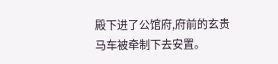殿下进了公馆府,府前的玄贵马车被牵制下去安置。